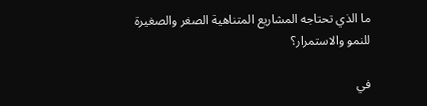ما الذي تحتاجه المشاريع المتناهية الصغر والصغيرة للنمو والاستمرار؟

في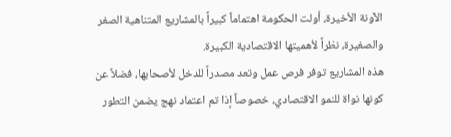الآونة الأخيرة، أولت الحكومة اهتماماً كبيراً بالمشاريع المتناهية الصغر والصغيرة، نظراً لأهميتها الاقتصادية الكبيرة.
هذه المشاريع توفر فرص عمل وتعد مصدراً للدخل لأصحابها، فضلاً عن كونها نواة للنمو الاقتصادي، خصوصاً إذا تم اعتماد نهج يضمن التطور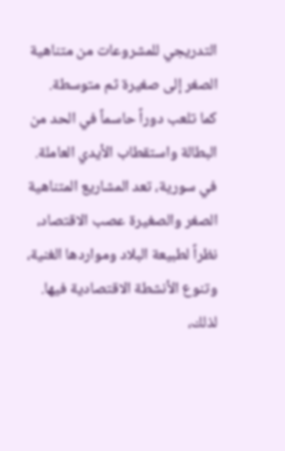التدريجي للمشروعات من متناهية الصغر إلى صغيرة ثم متوسطة.
كما تلعب دوراً حاسماً في الحد من البطالة واستقطاب الأيدي العاملة.
في سورية، تعد المشاريع المتناهية الصغر والصغيرة عصب الاقتصاد، نظراً لطبيعة البلاد ومواردها الغنية، وتنوع الأنشطة الاقتصادية فيها.
لذلك،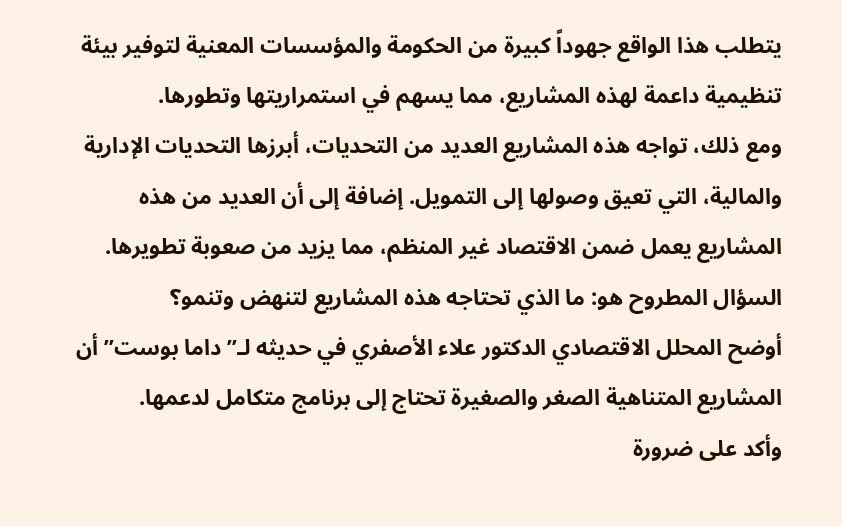يتطلب هذا الواقع جهوداً كبيرة من الحكومة والمؤسسات المعنية لتوفير بيئة تنظيمية داعمة لهذه المشاريع، مما يسهم في استمراريتها وتطورها.
ومع ذلك، تواجه هذه المشاريع العديد من التحديات، أبرزها التحديات الإدارية والمالية، التي تعيق وصولها إلى التمويل. إضافة إلى أن العديد من هذه المشاريع يعمل ضمن الاقتصاد غير المنظم، مما يزيد من صعوبة تطويرها.
السؤال المطروح هو: ما الذي تحتاجه هذه المشاريع لتنهض وتنمو؟
أوضح المحلل الاقتصادي الدكتور علاء الأصفري في حديثه لـ”داما بوست” أن المشاريع المتناهية الصغر والصغيرة تحتاج إلى برنامج متكامل لدعمها.
وأكد على ضرورة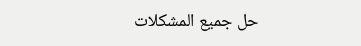حل جميع المشكلات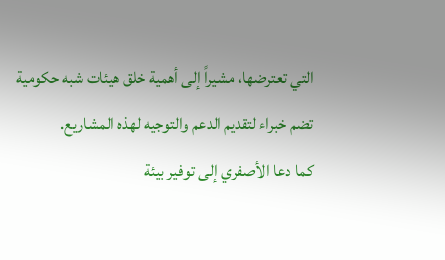التي تعترضها، مشيراً إلى أهمية خلق هيئات شبه حكومية تضم خبراء لتقديم الدعم والتوجيه لهذه المشاريع.
كما دعا الأصفري إلى توفير بيئة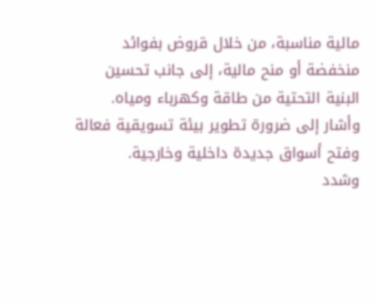مالية مناسبة، من خلال قروض بفوائد منخفضة أو منح مالية، إلى جانب تحسين البنية التحتية من طاقة وكهرباء ومياه.
وأشار إلى ضرورة تطوير بيئة تسويقية فعالة وفتح أسواق جديدة داخلية وخارجية.
وشدد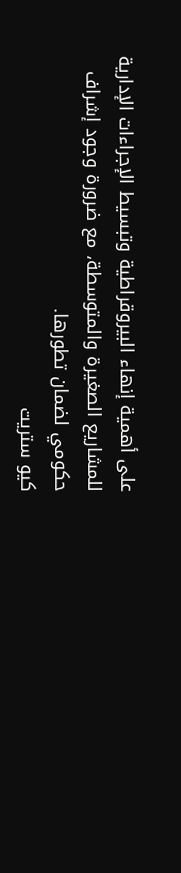على أهمية إنهاء البيروقراطية وتبسيط الإجراءات الإدارية للمشاريع الصغيرة والمتوسطة، مع ضرورة وجود إشراف حكومي لضمان تطورها.
كيو ستريت